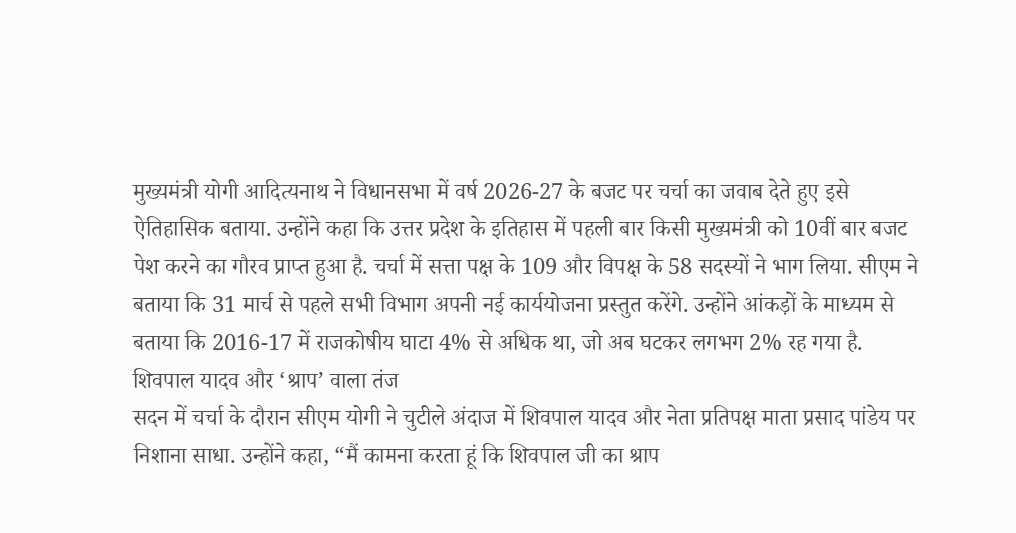मुख्यमंत्री योगी आदित्यनाथ ने विधानसभा में वर्ष 2026-27 के बजट पर चर्चा का जवाब देते हुए इसे ऐतिहासिक बताया. उन्होंने कहा कि उत्तर प्रदेश के इतिहास में पहली बार किसी मुख्यमंत्री को 10वीं बार बजट पेश करने का गौरव प्राप्त हुआ है. चर्चा में सत्ता पक्ष के 109 और विपक्ष के 58 सदस्यों ने भाग लिया. सीएम ने बताया कि 31 मार्च से पहले सभी विभाग अपनी नई कार्ययोजना प्रस्तुत करेंगे. उन्होंने आंकड़ों के माध्यम से बताया कि 2016-17 में राजकोषीय घाटा 4% से अधिक था, जो अब घटकर लगभग 2% रह गया है.
शिवपाल यादव और ‘श्राप’ वाला तंज
सदन में चर्चा के दौरान सीएम योगी ने चुटीले अंदाज में शिवपाल यादव और नेता प्रतिपक्ष माता प्रसाद पांडेय पर निशाना साधा. उन्होंने कहा, “मैं कामना करता हूं कि शिवपाल जी का श्राप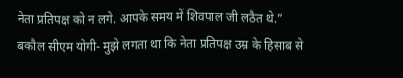नेता प्रतिपक्ष को न लगे. आपके समय में शिवपाल जी लठैत थे.”
बकौल सीएम योगी- मुझे लगता था कि नेता प्रतिपक्ष उम्र के हिसाब से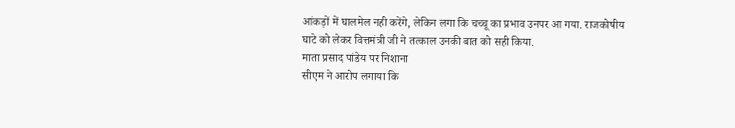आंकड़ों में घालमेल नही करेंगे, लेकिन लगा कि चच्चू का प्रभाव उनपर आ गया. राजकोषीय घाटे को लेकर वित्तमंत्री जी ने तत्काल उनकी बात को सही किया.
माता प्रसाद पांडेय पर निशाना
सीएम ने आरोप लगाया कि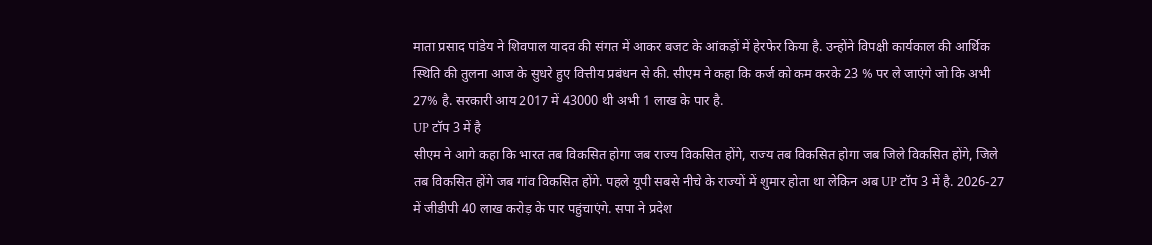माता प्रसाद पांडेय ने शिवपाल यादव की संगत में आकर बजट के आंकड़ों में हेरफेर किया है. उन्होंने विपक्षी कार्यकाल की आर्थिक स्थिति की तुलना आज के सुधरे हुए वित्तीय प्रबंधन से की. सीएम ने कहा कि कर्ज को कम करके 23 % पर ले जाएंगे जो कि अभी 27% है. सरकारी आय 2017 में 43000 थी अभी 1 लाख के पार है.
UP टॉप 3 में है
सीएम ने आगे कहा कि भारत तब विकसित होगा जब राज्य विकसित होंगे, राज्य तब विकसित होगा जब जिले विकसित होंगे, जिले तब विकसित होंगे जब गांव विकसित होंगे. पहले यूपी सबसे नीचे के राज्यों में शुमार होता था लेकिन अब UP टॉप 3 में है. 2026-27 में जीडीपी 40 लाख करोड़ के पार पहुंचाएंगे. सपा ने प्रदेश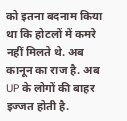को इतना बदनाम किया था कि होटलों में कमरे नहीं मिलते थे. अब कानून का राज है. अब UP के लोगों की बाहर इज्जत होती है.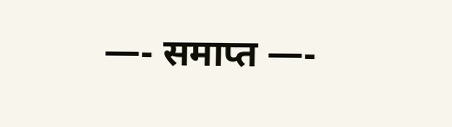—- समाप्त —-